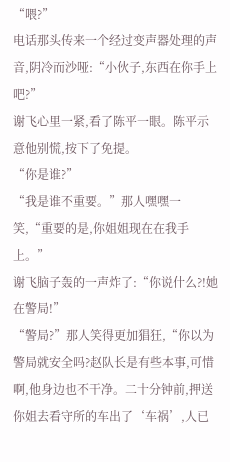“喂?”
电话那头传来一个经过变声器处理的声音,阴冷而沙哑:“小伙子,东西在你手上吧?”
谢飞心里一紧,看了陈平一眼。陈平示意他别慌,按下了免提。
“你是谁?”
“我是谁不重要。”那人嘿嘿一笑,“重要的是,你姐姐现在在我手上。”
谢飞脑子轰的一声炸了:“你说什么?!她在警局!”
“警局?”那人笑得更加猖狂,“你以为警局就安全吗?赵队长是有些本事,可惜啊,他身边也不干净。二十分钟前,押送你姐去看守所的车出了‘车祸’,人已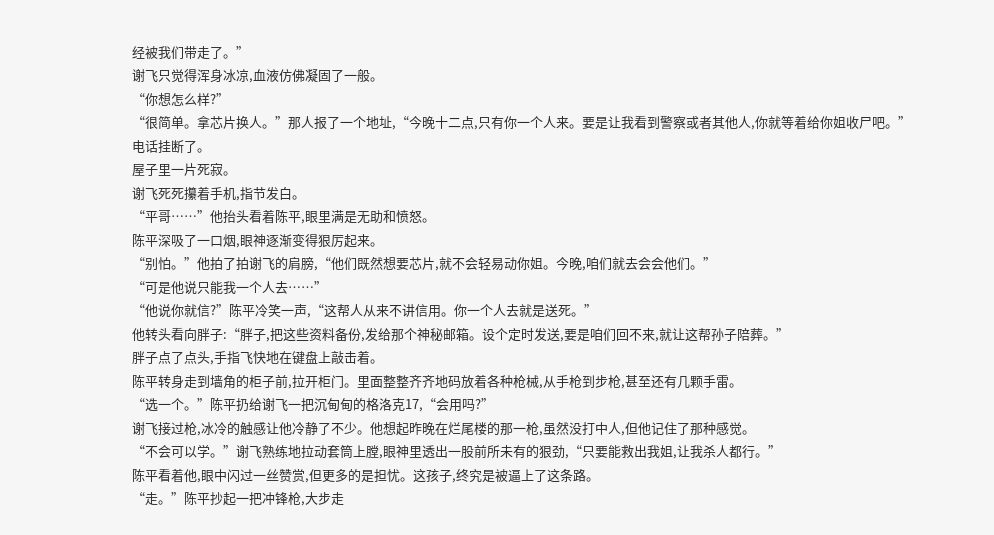经被我们带走了。”
谢飞只觉得浑身冰凉,血液仿佛凝固了一般。
“你想怎么样?”
“很简单。拿芯片换人。”那人报了一个地址,“今晚十二点,只有你一个人来。要是让我看到警察或者其他人,你就等着给你姐收尸吧。”
电话挂断了。
屋子里一片死寂。
谢飞死死攥着手机,指节发白。
“平哥……”他抬头看着陈平,眼里满是无助和愤怒。
陈平深吸了一口烟,眼神逐渐变得狠厉起来。
“别怕。”他拍了拍谢飞的肩膀,“他们既然想要芯片,就不会轻易动你姐。今晚,咱们就去会会他们。”
“可是他说只能我一个人去……”
“他说你就信?”陈平冷笑一声,“这帮人从来不讲信用。你一个人去就是送死。”
他转头看向胖子:“胖子,把这些资料备份,发给那个神秘邮箱。设个定时发送,要是咱们回不来,就让这帮孙子陪葬。”
胖子点了点头,手指飞快地在键盘上敲击着。
陈平转身走到墙角的柜子前,拉开柜门。里面整整齐齐地码放着各种枪械,从手枪到步枪,甚至还有几颗手雷。
“选一个。”陈平扔给谢飞一把沉甸甸的格洛克17,“会用吗?”
谢飞接过枪,冰冷的触感让他冷静了不少。他想起昨晚在烂尾楼的那一枪,虽然没打中人,但他记住了那种感觉。
“不会可以学。”谢飞熟练地拉动套筒上膛,眼神里透出一股前所未有的狠劲,“只要能救出我姐,让我杀人都行。”
陈平看着他,眼中闪过一丝赞赏,但更多的是担忧。这孩子,终究是被逼上了这条路。
“走。”陈平抄起一把冲锋枪,大步走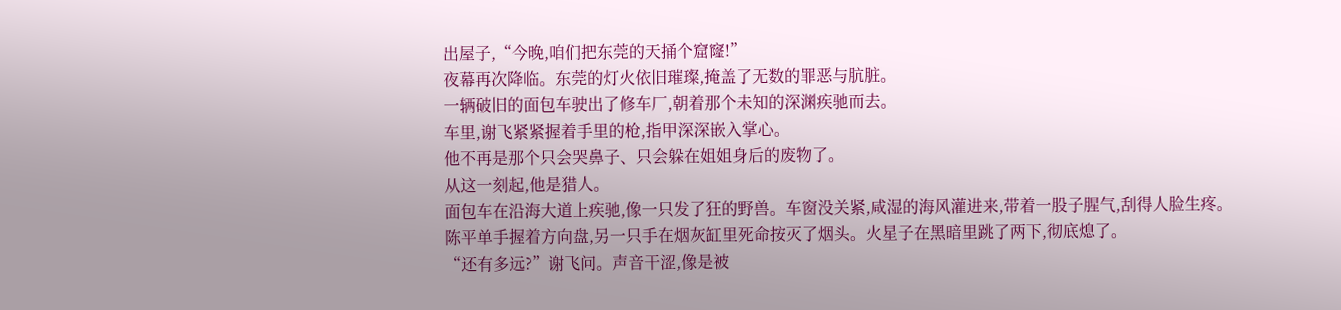出屋子,“今晚,咱们把东莞的天捅个窟窿!”
夜幕再次降临。东莞的灯火依旧璀璨,掩盖了无数的罪恶与肮脏。
一辆破旧的面包车驶出了修车厂,朝着那个未知的深渊疾驰而去。
车里,谢飞紧紧握着手里的枪,指甲深深嵌入掌心。
他不再是那个只会哭鼻子、只会躲在姐姐身后的废物了。
从这一刻起,他是猎人。
面包车在沿海大道上疾驰,像一只发了狂的野兽。车窗没关紧,咸湿的海风灌进来,带着一股子腥气,刮得人脸生疼。
陈平单手握着方向盘,另一只手在烟灰缸里死命按灭了烟头。火星子在黑暗里跳了两下,彻底熄了。
“还有多远?”谢飞问。声音干涩,像是被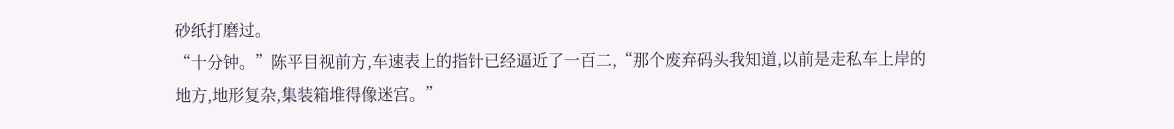砂纸打磨过。
“十分钟。”陈平目视前方,车速表上的指针已经逼近了一百二,“那个废弃码头我知道,以前是走私车上岸的地方,地形复杂,集装箱堆得像迷宫。”